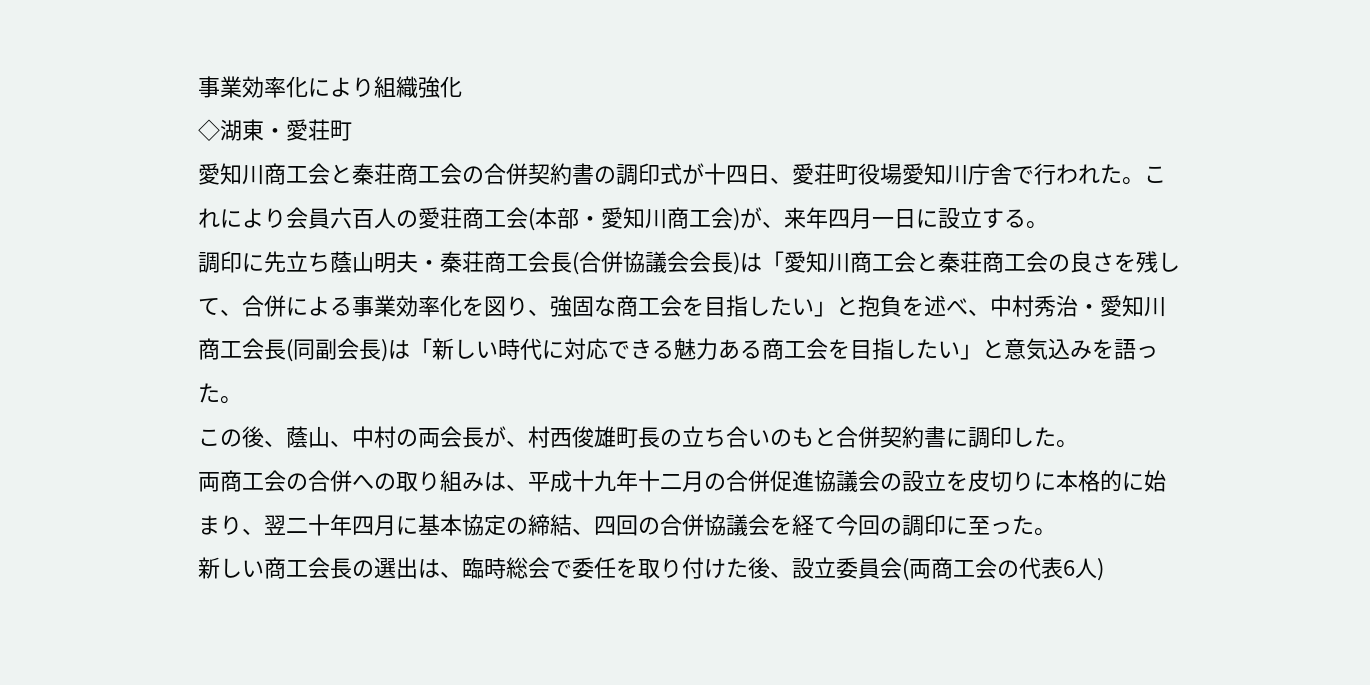事業効率化により組織強化
◇湖東・愛荘町
愛知川商工会と秦荘商工会の合併契約書の調印式が十四日、愛荘町役場愛知川庁舎で行われた。これにより会員六百人の愛荘商工会(本部・愛知川商工会)が、来年四月一日に設立する。
調印に先立ち蔭山明夫・秦荘商工会長(合併協議会会長)は「愛知川商工会と秦荘商工会の良さを残して、合併による事業効率化を図り、強固な商工会を目指したい」と抱負を述べ、中村秀治・愛知川商工会長(同副会長)は「新しい時代に対応できる魅力ある商工会を目指したい」と意気込みを語った。
この後、蔭山、中村の両会長が、村西俊雄町長の立ち合いのもと合併契約書に調印した。
両商工会の合併への取り組みは、平成十九年十二月の合併促進協議会の設立を皮切りに本格的に始まり、翌二十年四月に基本協定の締結、四回の合併協議会を経て今回の調印に至った。
新しい商工会長の選出は、臨時総会で委任を取り付けた後、設立委員会(両商工会の代表6人)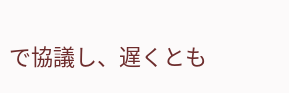で協議し、遅くとも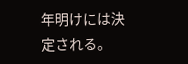年明けには決定される。